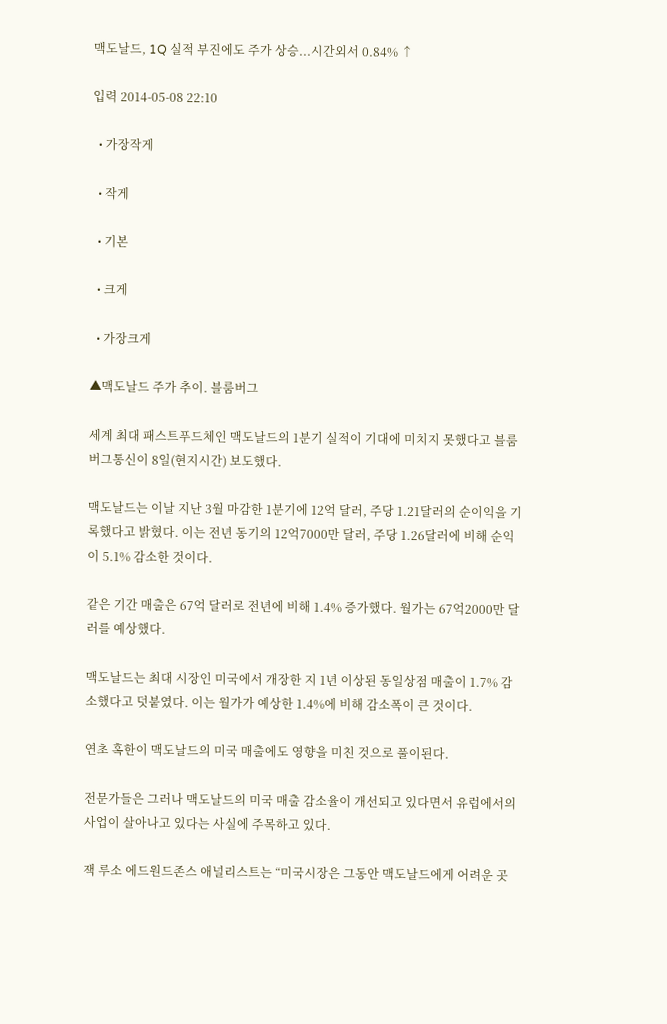맥도날드, 1Q 실적 부진에도 주가 상승...시간외서 0.84% ↑

입력 2014-05-08 22:10

  • 가장작게

  • 작게

  • 기본

  • 크게

  • 가장크게

▲맥도날드 주가 추이. 블룸버그

세계 최대 패스트푸드체인 맥도날드의 1분기 실적이 기대에 미치지 못했다고 블룸버그통신이 8일(현지시간) 보도했다.

맥도날드는 이날 지난 3월 마감한 1분기에 12억 달러, 주당 1.21달러의 순이익을 기록했다고 밝혔다. 이는 전년 동기의 12억7000만 달러, 주당 1.26달러에 비해 순익이 5.1% 감소한 것이다.

같은 기간 매출은 67억 달러로 전년에 비해 1.4% 증가했다. 월가는 67억2000만 달러를 예상했다.

맥도날드는 최대 시장인 미국에서 개장한 지 1년 이상된 동일상점 매출이 1.7% 감소했다고 덧붙였다. 이는 월가가 예상한 1.4%에 비해 감소폭이 큰 것이다.

연초 혹한이 맥도날드의 미국 매출에도 영향을 미친 것으로 풀이된다.

전문가들은 그러나 맥도날드의 미국 매출 감소율이 개선되고 있다면서 유럽에서의 사업이 살아나고 있다는 사실에 주목하고 있다.

잭 루소 에드원드존스 애널리스트는 “미국시장은 그동안 맥도날드에게 어려운 곳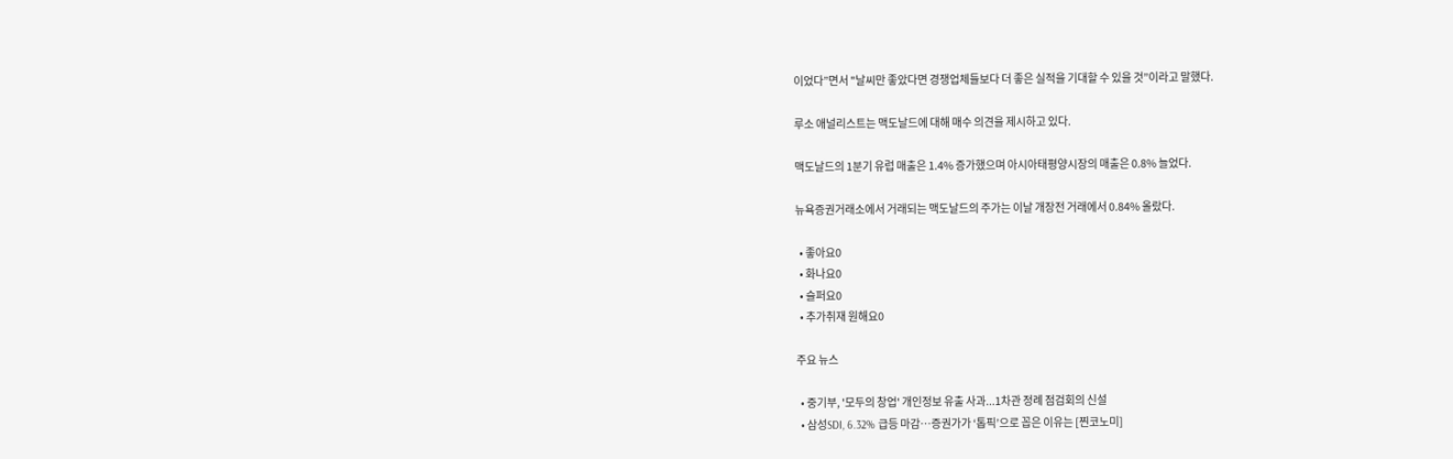이었다”면서 "날씨만 좋았다면 경쟁업체들보다 더 좋은 실적을 기대할 수 있을 것”이라고 말했다.

루소 애널리스트는 맥도날드에 대해 매수 의견을 제시하고 있다.

맥도날드의 1분기 유럽 매출은 1.4% 증가했으며 아시아태평양시장의 매출은 0.8% 늘었다.

뉴욕증권거래소에서 거래되는 맥도날드의 주가는 이날 개장전 거래에서 0.84% 올랐다.

  • 좋아요0
  • 화나요0
  • 슬퍼요0
  • 추가취재 원해요0

주요 뉴스

  • 중기부, '모두의 창업' 개인정보 유출 사과...1차관 정례 점검회의 신설
  • 삼성SDI, 6.32% 급등 마감⋯증권가가 ‘톱픽’으로 꼽은 이유는 [찐코노미]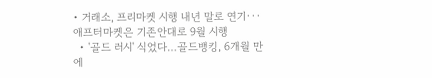• 거래소, 프리마켓 시행 내년 말로 연기···애프터마켓은 기존안대로 9월 시행
  • '골드 러시' 식었다…골드뱅킹, 6개월 만에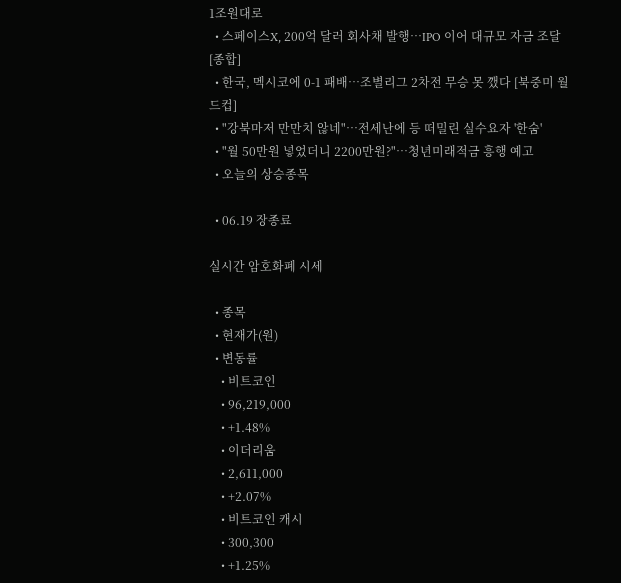1조원대로
  • 스페이스X, 200억 달러 회사채 발행⋯IPO 이어 대규모 자금 조달 [종합]
  • 한국, 멕시코에 0-1 패배⋯조별리그 2차전 무승 못 깼다 [북중미 월드컵]
  • "강북마저 만만치 않네"⋯전세난에 등 떠밀린 실수요자 '한숨'
  • "월 50만원 넣었더니 2200만원?"…청년미래적금 흥행 예고
  • 오늘의 상승종목

  • 06.19 장종료

실시간 암호화폐 시세

  • 종목
  • 현재가(원)
  • 변동률
    • 비트코인
    • 96,219,000
    • +1.48%
    • 이더리움
    • 2,611,000
    • +2.07%
    • 비트코인 캐시
    • 300,300
    • +1.25%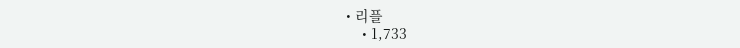• 리플
    • 1,733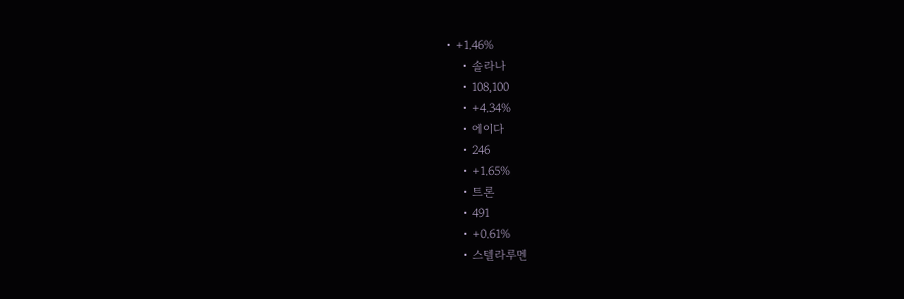• +1.46%
    • 솔라나
    • 108,100
    • +4.34%
    • 에이다
    • 246
    • +1.65%
    • 트론
    • 491
    • +0.61%
    • 스텔라루멘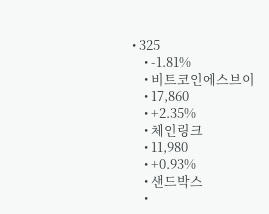• 325
    • -1.81%
    • 비트코인에스브이
    • 17,860
    • +2.35%
    • 체인링크
    • 11,980
    • +0.93%
    • 샌드박스
    •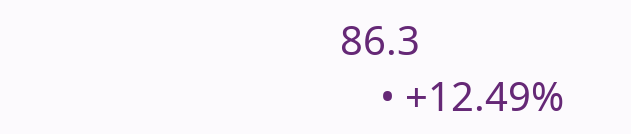86.3
    • +12.49%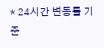* 24시간 변동률 기준